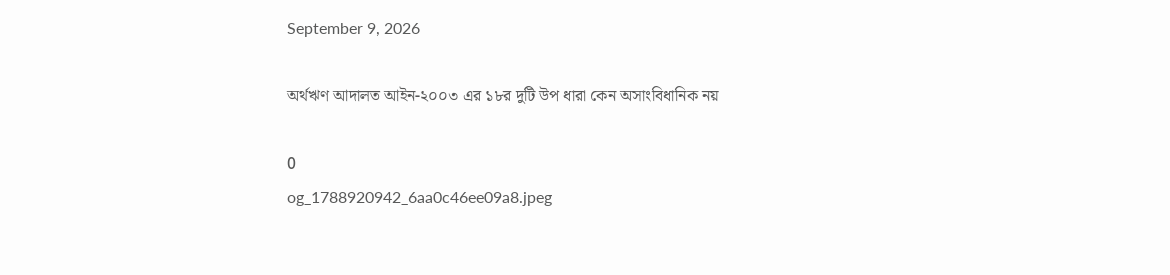September 9, 2026

অর্থঋণ আদালত আইন-২০০৩ এর ১৮র দুটি উপ ধারা কেন অসাংবিধানিক নয়

0
og_1788920942_6aa0c46ee09a8.jpeg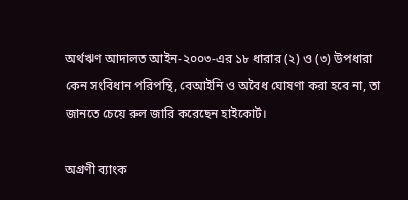অর্থঋণ আদালত আইন-২০০৩-এর ১৮ ধারার (২) ও (৩) উপধারা কেন সংবিধান পরিপন্থি, বেআইনি ও অবৈধ ঘোষণা করা হবে না, তা জানতে চেয়ে রুল জারি করেছেন হাইকোর্ট।

অগ্রণী ব্যাংক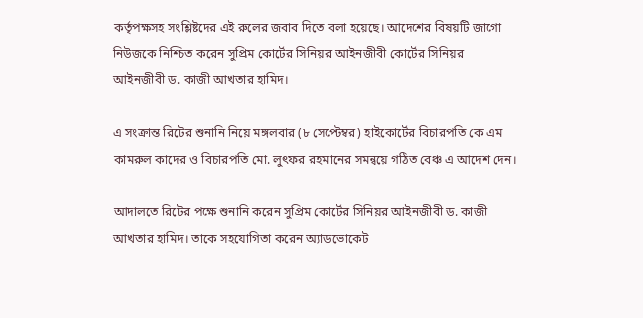কর্তৃপক্ষসহ সংশ্লিষ্টদের এই রুলের জবাব দিতে বলা হয়েছে। আদেশের বিষয়টি জাগো নিউজকে নিশ্চিত করেন সুপ্রিম কোর্টের সিনিয়র আইনজীবী কোর্টের সিনিয়র আইনজীবী ড. কাজী আখতার হামিদ।

এ সংক্রান্ত রিটের শুনানি নিয়ে মঙ্গলবার (৮ সেপ্টেম্বর) হাইকোর্টের বিচারপতি কে এম কামরুল কাদের ও বিচারপতি মো. লুৎফর রহমানের সমন্বয়ে গঠিত বেঞ্চ এ আদেশ দেন।

আদালতে রিটের পক্ষে শুনানি করেন সুপ্রিম কোর্টের সিনিয়র আইনজীবী ড. কাজী আখতার হামিদ। তাকে সহযোগিতা করেন অ্যাডভোকেট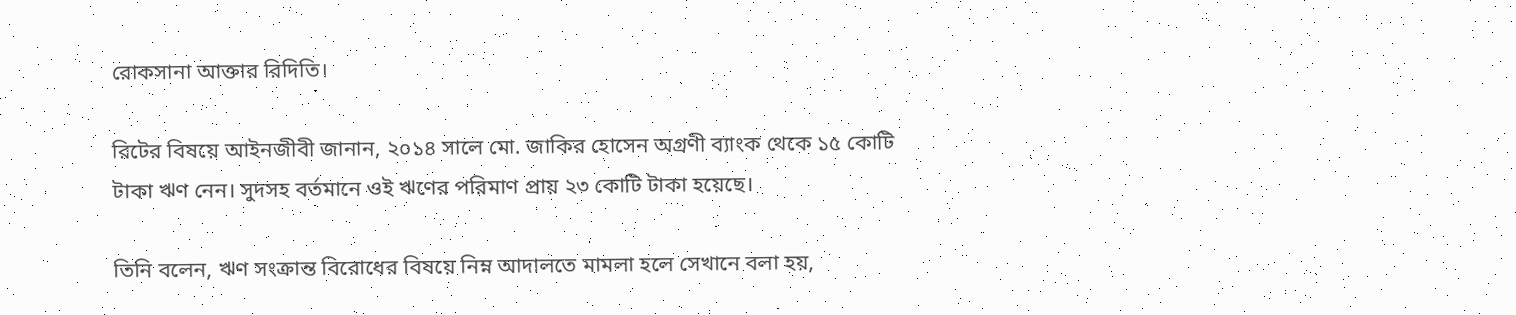রোকসানা আক্তার রিদিতি।

রিটের বিষয়ে আইনজীবী জানান, ২০১৪ সালে মো. জাকির হোসেন অগ্রণী ব্যাংক থেকে ১৫ কোটি টাকা ঋণ নেন। সুদসহ বর্তমানে ওই ঋণের পরিমাণ প্রায় ২৩ কোটি টাকা হয়েছে।

তিনি বলেন, ঋণ সংক্রান্ত বিরোধের বিষয়ে নিম্ন আদালতে মামলা হলে সেখানে বলা হয়,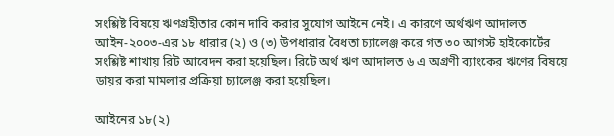সংশ্লিষ্ট বিষয়ে ঋণগ্রহীতার কোন দাবি করার সুযোগ আইনে নেই। এ কারণে অর্থঋণ আদালত আইন-২০০৩-এর ১৮ ধারার (২) ও (৩) উপধারার বৈধতা চ্যালেঞ্জ করে গত ৩০ আগস্ট হাইকোর্টের সংশ্লিষ্ট শাখায় রিট আবেদন করা হয়েছিল। রিটে অর্থ ঋণ আদালত ৬ এ অগ্রণী ব্যাংকের ঋণের বিষয়ে ডায়র করা মামলার প্রক্রিয়া চ্যালেঞ্জ করা হয়েছিল।

আইনের ১৮(২)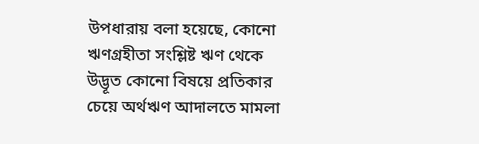উপধারায় বলা হয়েছে, কোনো ঋণগ্রহীতা সংশ্লিষ্ট ঋণ থেকে উদ্ভূত কোনো বিষয়ে প্রতিকার চেয়ে অর্থঋণ আদালতে মামলা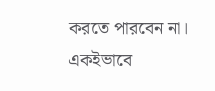করতে পারবেন না। একইভাবে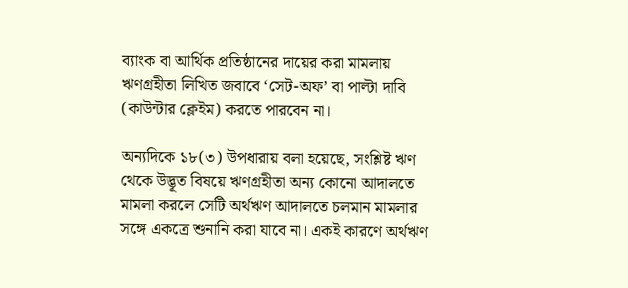ব্যাংক বা আর্থিক প্রতিষ্ঠানের দায়ের করা মামলায় ঋণগ্রহীতা লিখিত জবাবে ‘সেট-অফ’ বা পাল্টা দাবি (কাউন্টার ক্লেইম) করতে পারবেন না।

অন্যদিকে ১৮(৩) উপধারায় বলা হয়েছে, সংশ্লিষ্ট ঋণ থেকে উদ্ভূত বিষয়ে ঋণগ্রহীতা অন্য কোনো আদালতে মামলা করলে সেটি অর্থঋণ আদালতে চলমান মামলার সঙ্গে একত্রে শুনানি করা যাবে না। একই কারণে অর্থঋণ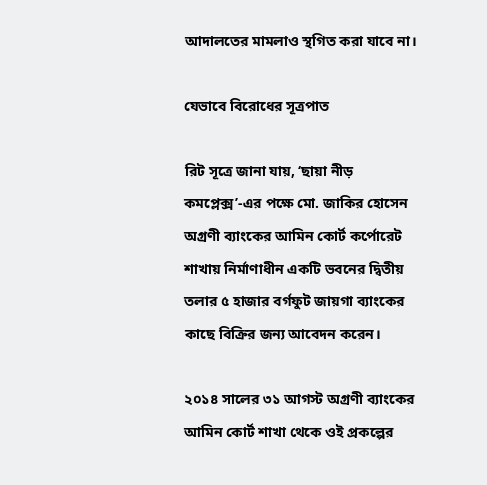আদালতের মামলাও স্থগিত করা যাবে না।

যেভাবে বিরোধের সূত্রপাত

রিট সূত্রে জানা যায়, ‘ছায়া নীড় কমপ্লেক্স’-এর পক্ষে মো. জাকির হোসেন অগ্রণী ব্যাংকের আমিন কোর্ট কর্পোরেট শাখায় নির্মাণাধীন একটি ভবনের দ্বিতীয় তলার ৫ হাজার বর্গফুট জায়গা ব্যাংকের কাছে বিক্রির জন্য আবেদন করেন।

২০১৪ সালের ৩১ আগস্ট অগ্রণী ব্যাংকের আমিন কোর্ট শাখা থেকে ওই প্রকল্পের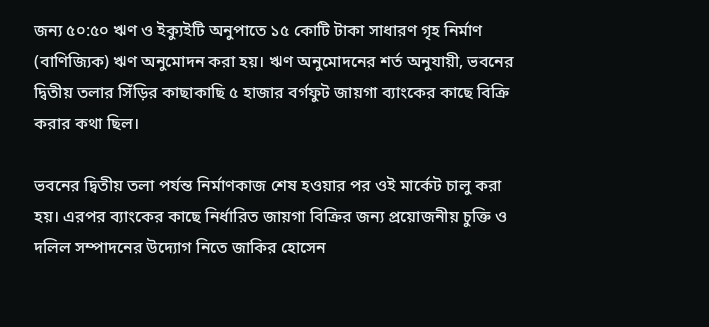জন্য ৫০:৫০ ঋণ ও ইক্যুইটি অনুপাতে ১৫ কোটি টাকা সাধারণ গৃহ নির্মাণ (বাণিজ্যিক) ঋণ অনুমোদন করা হয়। ঋণ অনুমোদনের শর্ত অনুযায়ী, ভবনের দ্বিতীয় তলার সিঁড়ির কাছাকাছি ৫ হাজার বর্গফুট জায়গা ব্যাংকের কাছে বিক্রি করার কথা ছিল।

ভবনের দ্বিতীয় তলা পর্যন্ত নির্মাণকাজ শেষ হওয়ার পর ওই মার্কেট চালু করা হয়। এরপর ব্যাংকের কাছে নির্ধারিত জায়গা বিক্রির জন্য প্রয়োজনীয় চুক্তি ও দলিল সম্পাদনের উদ্যোগ নিতে জাকির হোসেন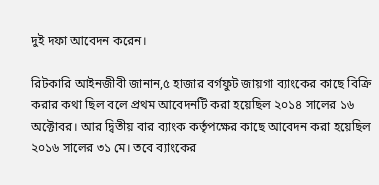দুই দফা আবেদন করেন।

রিটকারি আইনজীবী জানান,৫ হাজার বর্গফুট জায়গা ব্যাংকের কাছে বিক্রি করার কথা ছিল বলে প্রথম আবেদনটি করা হয়েছিল ২০১৪ সালের ১৬ অক্টোবর। আর দ্বিতীয় বার ব্যাংক কর্তৃপক্ষের কাছে আবেদন করা হয়েছিল ২০১৬ সালের ৩১ মে। তবে ব্যাংকের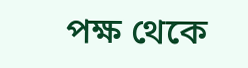পক্ষ থেকে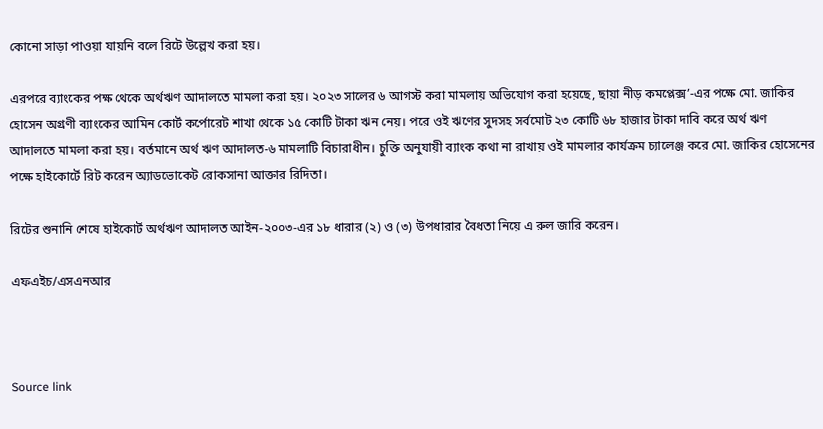কোনো সাড়া পাওয়া যায়নি বলে রিটে উল্লেখ করা হয়।

এরপরে ব্যাংকের পক্ষ থেকে অর্থঋণ আদালতে মামলা করা হয়। ২০২৩ সালের ৬ আগস্ট করা মামলায় অভিযোগ করা হয়েছে, ছায়া নীড় কমপ্লেক্স’-এর পক্ষে মো. জাকির হোসেন অগ্রণী ব্যাংকের আমিন কোর্ট কর্পোরেট শাখা থেকে ১৫ কোটি টাকা ঋন নেয়। পরে ওই ঋণের সুদসহ সর্বমোট ২৩ কোটি ৬৮ হাজার টাকা দাবি করে অর্থ ঋণ আদালতে মামলা করা হয়। বর্তমানে অর্থ ঋণ আদালত-৬ মামলাটি বিচারাধীন। চুক্তি অনুযায়ী ব্যাংক কথা না রাখায় ওই মামলার কার্যক্রম চ্যালেঞ্জ করে মো. জাকির হোসেনের পক্ষে হাইকোর্টে রিট করেন অ্যাডভোকেট রোকসানা আক্তার রিদিতা।

রিটের শুনানি শেষে হাইকোর্ট অর্থঋণ আদালত আইন-২০০৩-এর ১৮ ধারার (২) ও (৩) উপধারার বৈধতা নিয়ে এ রুল জারি করেন।

এফএইচ/এসএনআর



Source link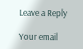Leave a Reply

Your email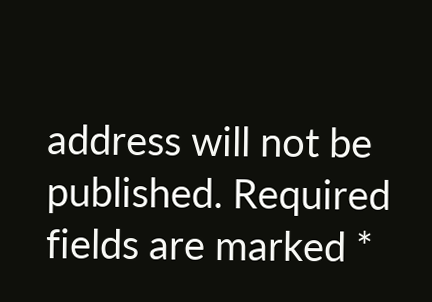address will not be published. Required fields are marked *